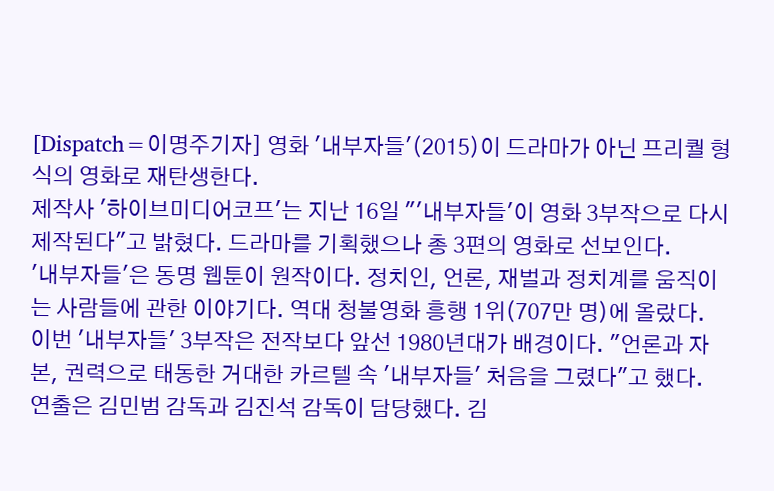[Dispatch=이명주기자] 영화 '내부자들'(2015)이 드라마가 아닌 프리퀄 형식의 영화로 재탄생한다.
제작사 '하이브미디어코프'는 지난 16일 "'내부자들'이 영화 3부작으로 다시 제작된다"고 밝혔다. 드라마를 기획했으나 총 3편의 영화로 선보인다.
'내부자들'은 동명 웹툰이 원작이다. 정치인, 언론, 재벌과 정치계를 움직이는 사람들에 관한 이야기다. 역대 청불영화 흥행 1위(707만 명)에 올랐다.
이번 '내부자들' 3부작은 전작보다 앞선 1980년대가 배경이다. "언론과 자본, 권력으로 태동한 거대한 카르텔 속 '내부자들' 처음을 그렸다"고 했다.
연출은 김민범 감독과 김진석 감독이 담당했다. 김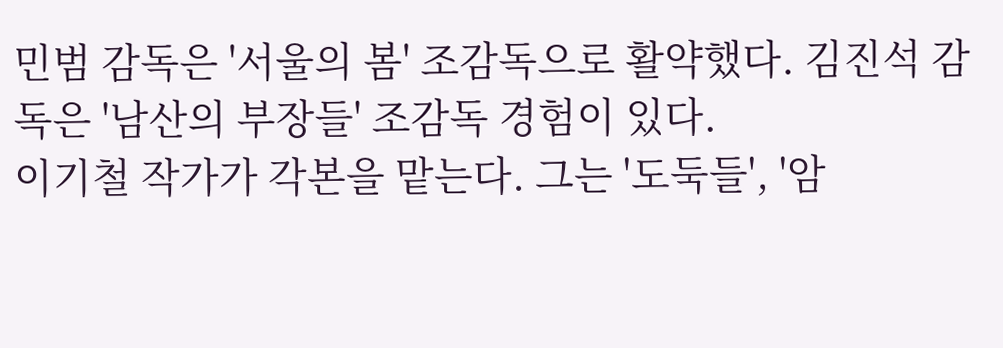민범 감독은 '서울의 봄' 조감독으로 활약했다. 김진석 감독은 '남산의 부장들' 조감독 경험이 있다.
이기철 작가가 각본을 맡는다. 그는 '도둑들', '암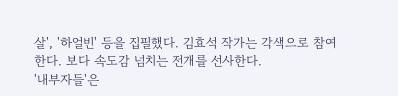살', '하얼빈' 등을 집필했다. 김효석 작가는 각색으로 참여한다. 보다 속도감 넘치는 전개를 선사한다.
'내부자들'은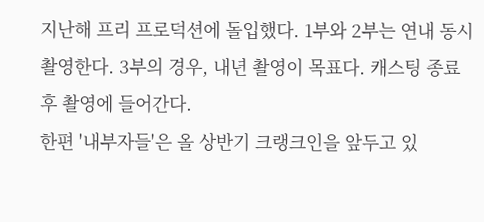지난해 프리 프로덕션에 돌입했다. 1부와 2부는 연내 동시 촬영한다. 3부의 경우, 내년 촬영이 목표다. 캐스팅 종료 후 촬영에 들어간다.
한편 '내부자들'은 올 상반기 크랭크인을 앞두고 있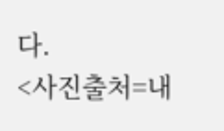다.
<사진출처=내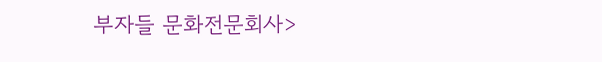부자들 문화전문회사>